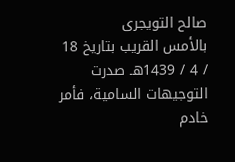صالح التويجرى
بالأمس القريب بتاريخ 18 / 4 / 1439هـ صدرت التوجيهات السامية، فأمر خادم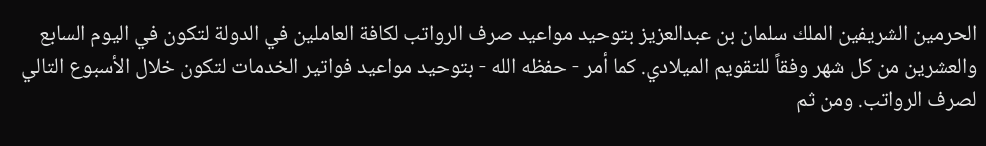الحرمين الشريفين الملك سلمان بن عبدالعزيز بتوحيد مواعيد صرف الرواتب لكافة العاملين في الدولة لتكون في اليوم السابع والعشرين من كل شهر وفقاً للتقويم الميلادي. كما أمر - حفظه الله - بتوحيد مواعيد فواتير الخدمات لتكون خلال الأسبوع التالي لصرف الرواتب. ومن ثم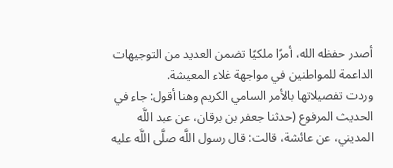أصدر حفظه الله، أمرًا ملكيًا تضمن العديد من التوجيهات الداعمة للمواطنين في مواجهة غلاء المعيشة.
وردت تفصيلاتها بالأمر السامي الكريم وهنا أقول: جاء في الحديث المرفوع (حدثنا جعفر بن برقان، عن عبد اللَّه المديني، عن عائشة، قالت: قال رسول اللَّه صلَّى اللَّه عليه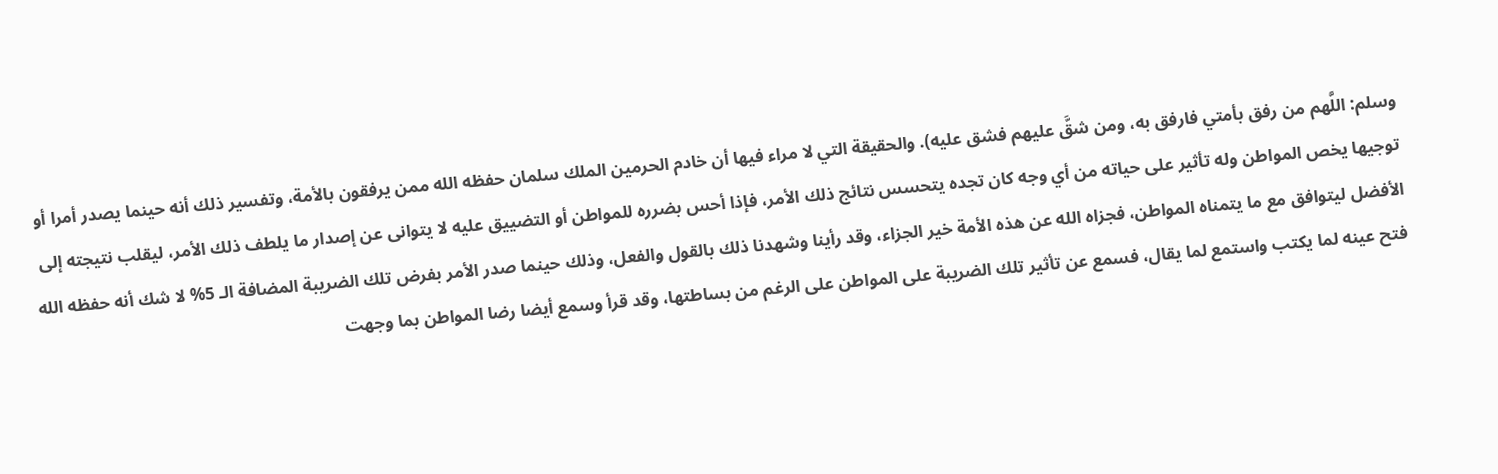وسلم: اللَّهم من رفق بأمتي فارفق به، ومن شقَّ عليهم فشق عليه). والحقيقة التي لا مراء فيها أن خادم الحرمين الملك سلمان حفظه الله ممن يرفقون بالأمة، وتفسير ذلك أنه حينما يصدر أمرا أو توجيها يخص المواطن وله تأثير على حياته من أي وجه كان تجده يتحسس نتائج ذلك الأمر، فإذا أحس بضرره للمواطن أو التضييق عليه لا يتوانى عن إصدار ما يلطف ذلك الأمر، ليقلب نتيجته إلى الأفضل ليتوافق مع ما يتمناه المواطن، فجزاه الله عن هذه الأمة خير الجزاء، وقد رأينا وشهدنا ذلك بالقول والفعل، وذلك حينما صدر الأمر بفرض تلك الضريبة المضافة الـ 5% لا شك أنه حفظه الله فتح عينه لما يكتب واستمع لما يقال، فسمع عن تأثير تلك الضريبة على المواطن على الرغم من بساطتها، وقد قرأ وسمع أيضا رضا المواطن بما وجهت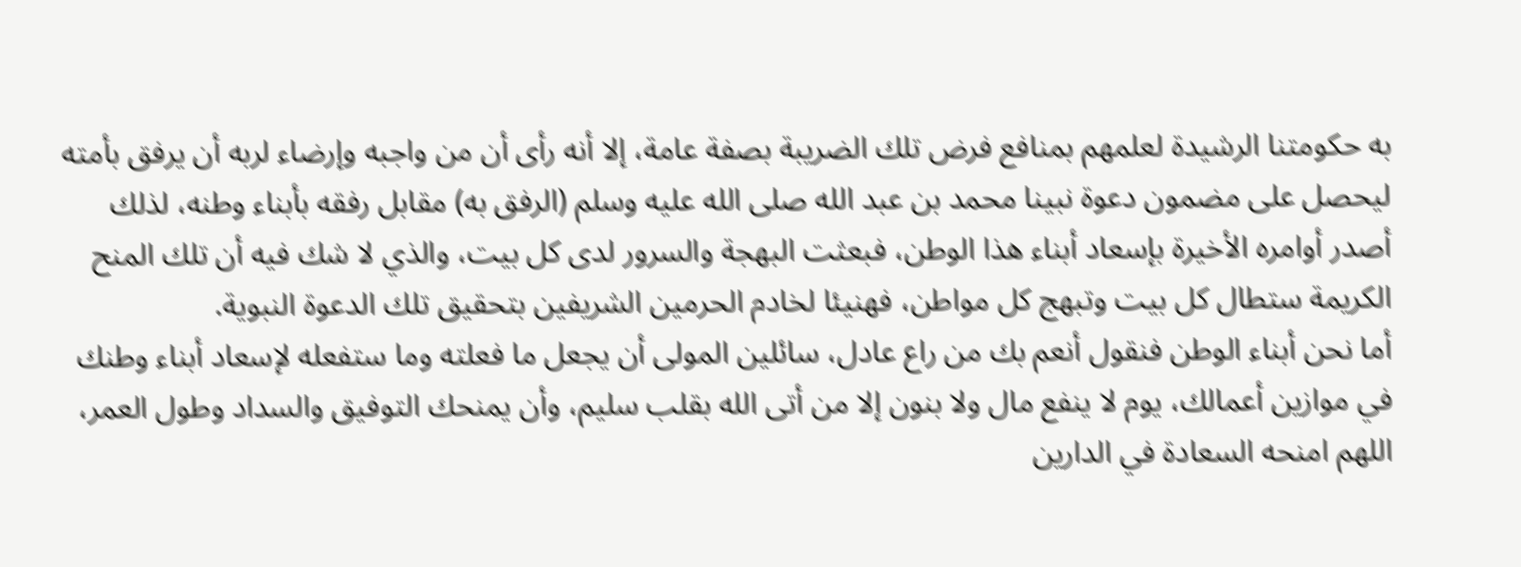به حكومتنا الرشيدة لعلمهم بمنافع فرض تلك الضريبة بصفة عامة، إلا أنه رأى أن من واجبه وإرضاء لربه أن يرفق بأمته ليحصل على مضمون دعوة نبينا محمد بن عبد الله صلى الله عليه وسلم (الرفق به) مقابل رفقه بأبناء وطنه، لذلك أصدر أوامره الأخيرة بإسعاد أبناء هذا الوطن، فبعثت البهجة والسرور لدى كل بيت، والذي لا شك فيه أن تلك المنح الكريمة ستطال كل بيت وتبهج كل مواطن، فهنيئا لخادم الحرمين الشريفين بتحقيق تلك الدعوة النبوية.
أما نحن أبناء الوطن فنقول أنعم بك من راع عادل، سائلين المولى أن يجعل ما فعلته وما ستفعله لإسعاد أبناء وطنك في موازين أعمالك، يوم لا ينفع مال ولا بنون إلا من أتى الله بقلب سليم، وأن يمنحك التوفيق والسداد وطول العمر، اللهم امنحه السعادة في الدارين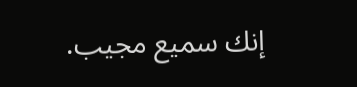إنك سميع مجيب.